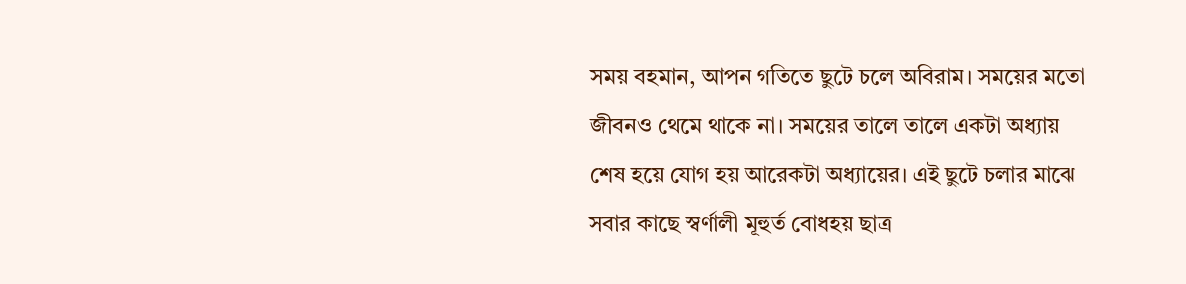সময় বহমান, আপন গতিতে ছুটে চলে অবিরাম। সময়ের মতো জীবনও থেমে থাকে না। সময়ের তালে তালে একটা অধ্যায় শেষ হয়ে যোগ হয় আরেকটা অধ্যায়ের। এই ছুটে চলার মাঝে সবার কাছে স্বর্ণালী মূহুর্ত বোধহয় ছাত্র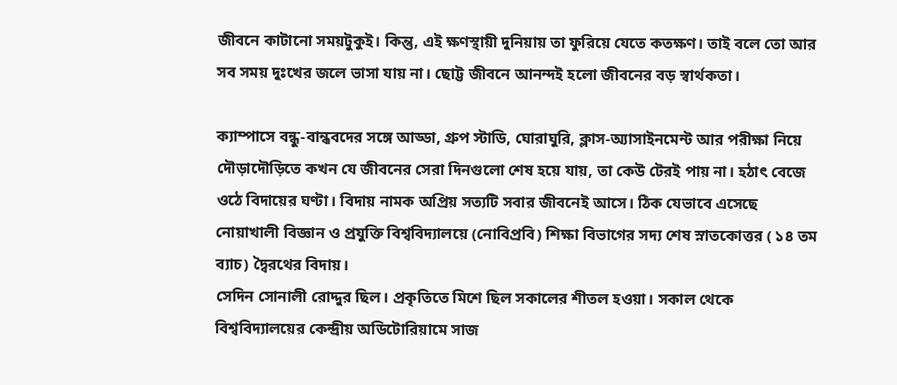জীবনে কাটানো সময়টুকুই। কিন্তু, এই ক্ষণস্থায়ী দুনিয়ায় তা ফুরিয়ে যেতে কতক্ষণ। তাই বলে তো আর সব সময় দুঃখের জলে ভাসা যায় না। ছোট্ট জীবনে আনন্দই হলো জীবনের বড় স্বার্থকতা।

ক্যাম্পাসে বন্ধু-বান্ধবদের সঙ্গে আড্ডা, গ্রুপ স্টাডি, ঘোরাঘুরি, ক্লাস-অ্যাসাইনমেন্ট আর পরীক্ষা নিয়ে দৌড়াদৌড়িতে কখন যে জীবনের সেরা দিনগুলো শেষ হয়ে যায়, তা কেউ টেরই পায় না। হঠাৎ বেজে ওঠে বিদায়ের ঘণ্টা। বিদায় নামক অপ্রিয় সত্যটি সবার জীবনেই আসে। ঠিক যেভাবে এসেছে নোয়াখালী বিজ্ঞান ও প্রযুক্তি বিশ্ববিদ্যালয়ে (নোবিপ্রবি) শিক্ষা বিভাগের সদ্য শেষ স্নাতকোত্তর ( ১৪ তম ব্যাচ) দ্বৈরথের বিদায়।
সেদিন সোনালী রোদ্দুর ছিল। প্রকৃতিতে মিশে ছিল সকালের শীতল হওয়া। সকাল থেকে বিশ্ববিদ্যালয়ের কেন্দ্রীয় অডিটোরিয়ামে সাজ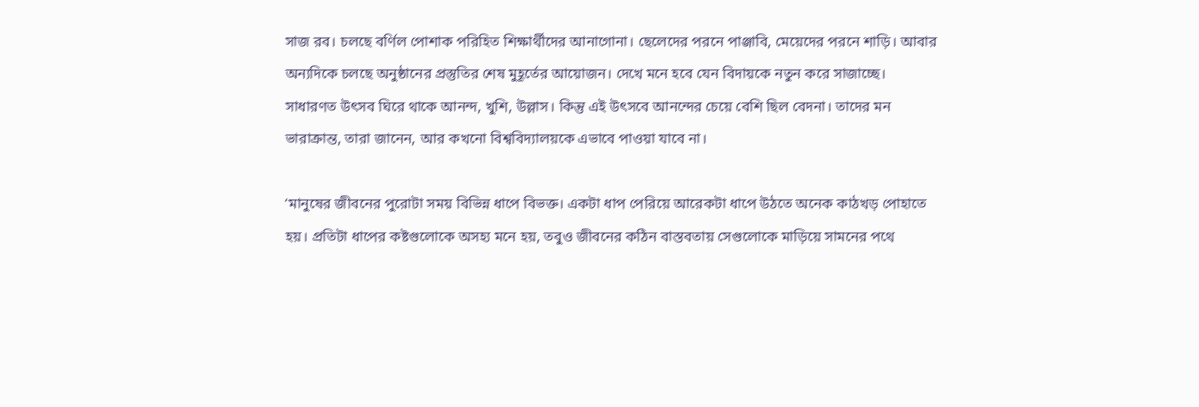সাজ রব। চলছে বর্ণিল পোশাক পরিহিত শিক্ষার্থীদের আনাগোনা। ছেলেদের পরনে পাঞ্জাবি, মেয়েদের পরনে শাড়ি। আবার অন্যদিকে চলছে অনুষ্ঠানের প্রস্তুতির শেষ মুহূর্তের আয়োজন। দেখে মনে হবে যেন বিদায়কে নতুন করে সাজাচ্ছে।
সাধারণত উৎসব ঘিরে থাকে আনন্দ, খুশি, উল্লাস। কিন্তু এই উৎসবে আনন্দের চেয়ে বেশি ছিল বেদনা। তাদের মন ভারাক্রান্ত, তারা জানেন, আর কখনো বিশ্ববিদ্যালয়কে এভাবে পাওয়া যাবে না।

‘মানুষের জীবনের পুরোটা সময় বিভিন্ন ধাপে বিভক্ত। একটা ধাপ পেরিয়ে আরেকটা ধাপে উঠতে অনেক কাঠখড় পোহাতে হয়। প্রতিটা ধাপের কষ্টগুলোকে অসহ্য মনে হয়, তবুও জীবনের কঠিন বাস্তবতায় সেগুলোকে মাড়িয়ে সামনের পথে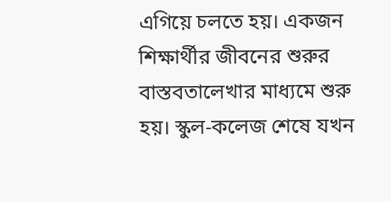এগিয়ে চলতে হয়। একজন শিক্ষার্থীর জীবনের শুরুর বাস্তবতালেখার মাধ্যমে শুরু হয়। স্কুল-কলেজ শেষে যখন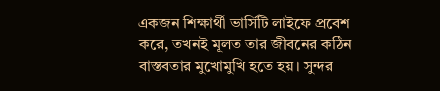একজন শিক্ষার্থী ভার্সিটি লাইফে প্রবেশ করে, তখনই মূলত তার জীবনের কঠিন বাস্তবতার মুখোমুখি হতে হয়। সুন্দর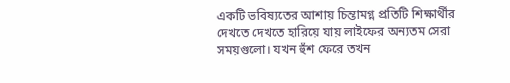একটি ভবিষ্যতের আশায় চিন্তামগ্ন প্রতিটি শিক্ষার্থীর দেখতে দেখতে হারিয়ে যায় লাইফের অন্যতম সেরা সময়গুলো। যখন হুঁশ ফেরে তখন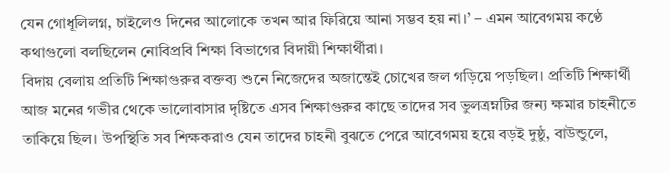যেন গোধূলিলগ্ন, চাইলেও দিনের আলোকে তখন আর ফিরিয়ে আনা সম্ভব হয় না।’ – এমন আবেগময় কণ্ঠে কথাগুলো বলছিলেন নোবিপ্রবি শিক্ষা বিভাগের বিদায়ী শিক্ষার্থীরা।
বিদায় বেলায় প্রতিটি শিক্ষাগুরুর বক্তব্য শুনে নিজেদের অজান্তেই চোখের জল গড়িয়ে পড়ছিল। প্রতিটি শিক্ষার্থী আজ মনের গভীর থেকে ভালোবাসার দৃষ্টিতে এসব শিক্ষাগুরুর কাছে তাদের সব ভুলত্রম্নটির জন্য ক্ষমার চাহনীতে তাকিয়ে ছিল। উপস্থিতি সব শিক্ষকরাও যেন তাদের চাহনী বুঝতে পেরে আবেগময় হয়ে বড়ই দুষ্ঠু, বাউন্ডুলে,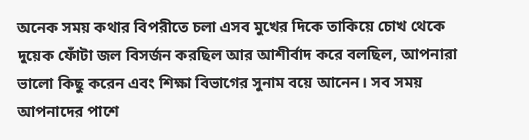অনেক সময় কথার বিপরীতে চলা এসব মুখের দিকে তাকিয়ে চোখ থেকে দুয়েক ফোঁটা জল বিসর্জন করছিল আর আশীর্বাদ করে বলছিল, আপনারা ভালো কিছু করেন এবং শিক্ষা বিভাগের সুনাম বয়ে আনেন। সব সময় আপনাদের পাশে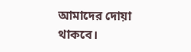আমাদের দোয়া থাকবে।